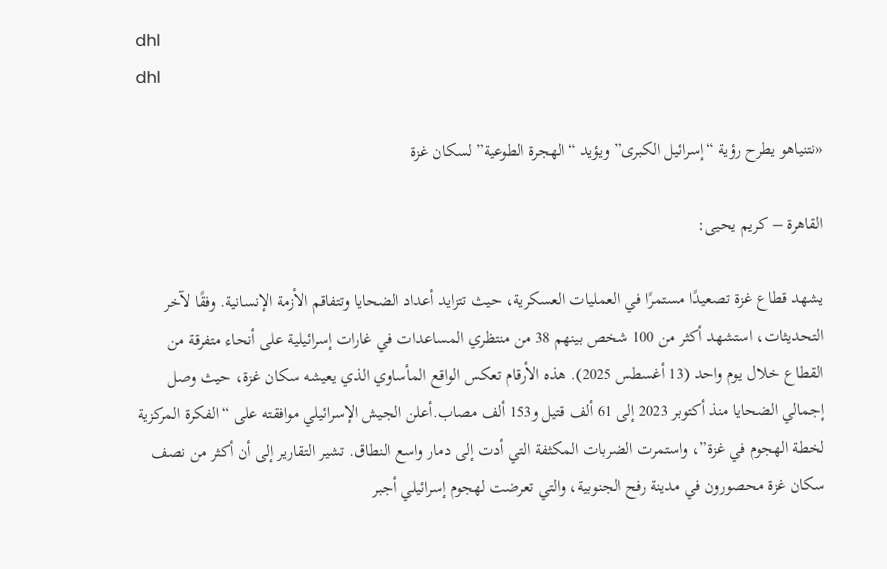dhl
dhl

«نتنياهو يطرح رؤية “إسرائيل الكبرى” ويؤيد “الهجرة الطوعية” لسكان غزة

القاهرة – كريم يحيى:

يشهد قطاع غزة تصعيدًا مستمرًا في العمليات العسكرية، حيث تتزايد أعداد الضحايا وتتفاقم الأزمة الإنسانية. وفقًا لآخر التحديثات، استشهد أكثر من 100 شخص بينهم 38 من منتظري المساعدات في غارات إسرائيلية على أنحاء متفرقة من القطاع خلال يوم واحد (13 أغسطس 2025). هذه الأرقام تعكس الواقع المأساوي الذي يعيشه سكان غزة، حيث وصل إجمالي الضحايا منذ أكتوبر 2023 إلى 61 ألف قتيل و153 ألف مصاب.أعلن الجيش الإسرائيلي موافقته على “الفكرة المركزية لخطة الهجوم في غزة”، واستمرت الضربات المكثفة التي أدت إلى دمار واسع النطاق. تشير التقارير إلى أن أكثر من نصف سكان غزة محصورون في مدينة رفح الجنوبية، والتي تعرضت لهجوم إسرائيلي أجبر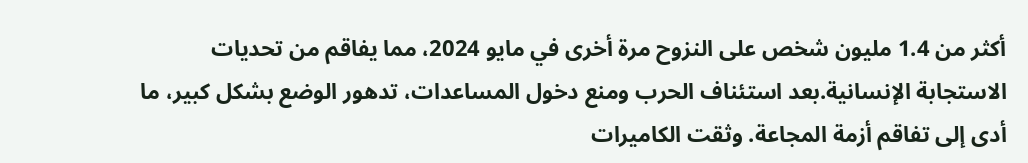أكثر من 1.4 مليون شخص على النزوح مرة أخرى في مايو 2024، مما يفاقم من تحديات الاستجابة الإنسانية.بعد استئناف الحرب ومنع دخول المساعدات، تدهور الوضع بشكل كبير، ما أدى إلى تفاقم أزمة المجاعة. وثقت الكاميرات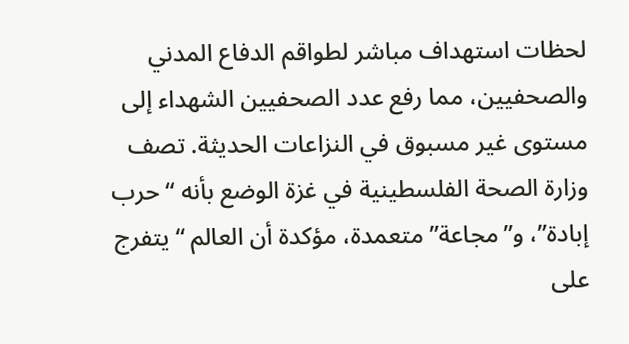لحظات استهداف مباشر لطواقم الدفاع المدني والصحفيين، مما رفع عدد الصحفيين الشهداء إلى مستوى غير مسبوق في النزاعات الحديثة. تصف وزارة الصحة الفلسطينية في غزة الوضع بأنه “حرب إبادة”، و”مجاعة” متعمدة، مؤكدة أن العالم “يتفرج على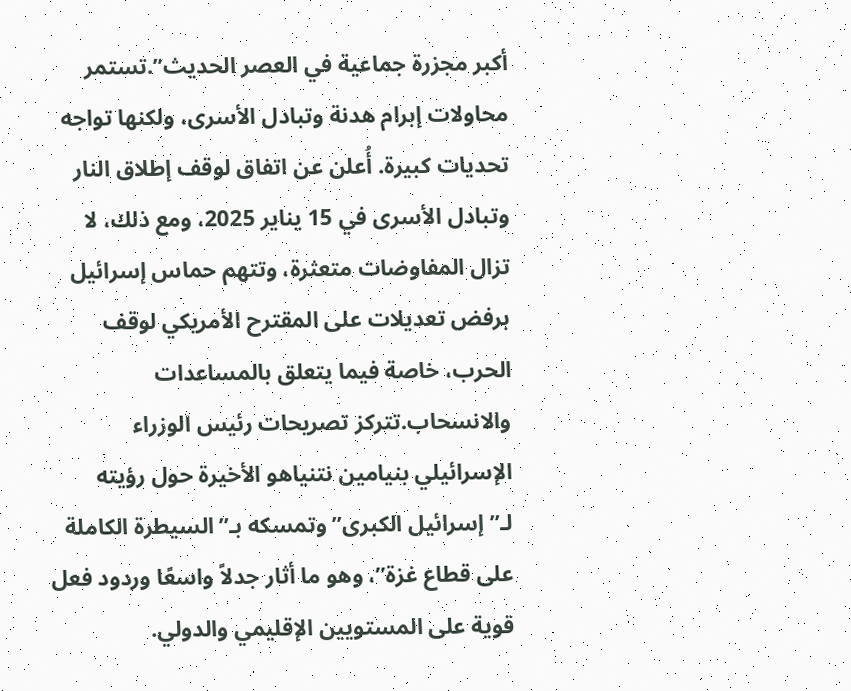أكبر مجزرة جماعية في العصر الحديث”.تستمر محاولات إبرام هدنة وتبادل الأسرى، ولكنها تواجه تحديات كبيرة. أُعلن عن اتفاق لوقف إطلاق النار وتبادل الأسرى في 15 يناير 2025، ومع ذلك، لا تزال المفاوضات متعثرة، وتتهم حماس إسرائيل برفض تعديلات على المقترح الأمريكي لوقف الحرب، خاصة فيما يتعلق بالمساعدات والانسحاب.تتركز تصريحات رئيس الوزراء الإسرائيلي بنيامين نتنياهو الأخيرة حول رؤيته لـ”إسرائيل الكبرى” وتمسكه بـ”السيطرة الكاملة على قطاع غزة”، وهو ما أثار جدلاً واسعًا وردود فعل قوية على المستويين الإقليمي والدولي.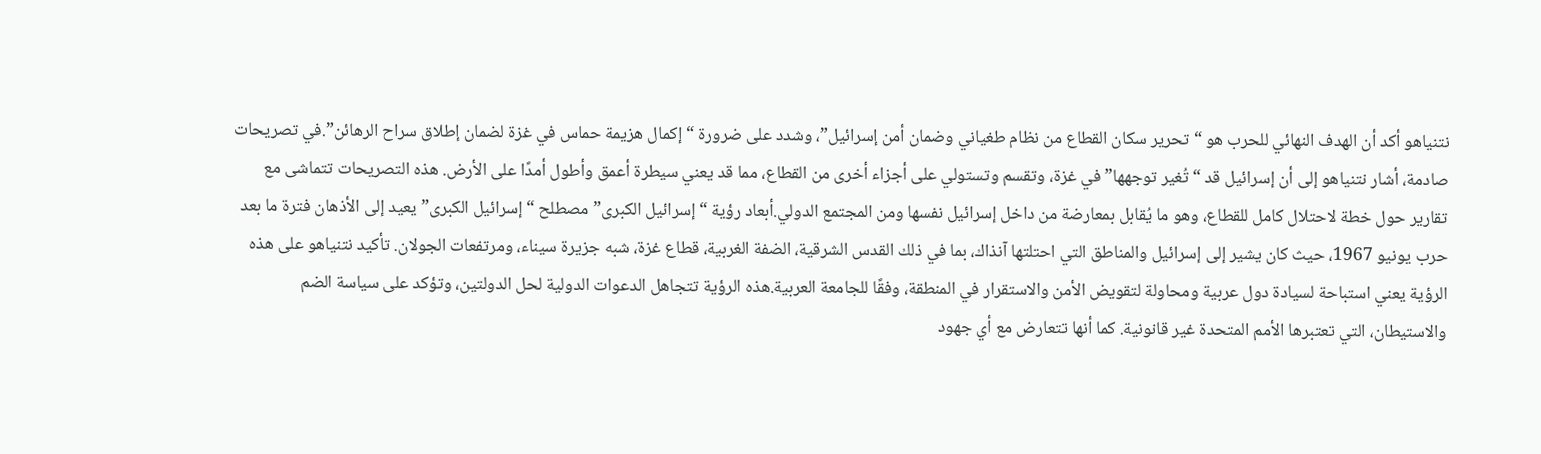نتنياهو أكد أن الهدف النهائي للحرب هو “تحرير سكان القطاع من نظام طغياني وضمان أمن إسرائيل”، وشدد على ضرورة “إكمال هزيمة حماس في غزة لضمان إطلاق سراح الرهائن”.في تصريحات صادمة، أشار نتنياهو إلى أن إسرائيل قد “تُغير توجهها” في غزة، وتقسم وتستولي على أجزاء أخرى من القطاع، مما قد يعني سيطرة أعمق وأطول أمدًا على الأرض. هذه التصريحات تتماشى مع تقارير حول خطة لاحتلال كامل للقطاع، وهو ما يُقابل بمعارضة من داخل إسرائيل نفسها ومن المجتمع الدولي.أبعاد رؤية “إسرائيل الكبرى”مصطلح “إسرائيل الكبرى” يعيد إلى الأذهان فترة ما بعد حرب يونيو 1967، حيث كان يشير إلى إسرائيل والمناطق التي احتلتها آنذاك، بما في ذلك القدس الشرقية، الضفة الغربية، قطاع غزة، شبه جزيرة سيناء، ومرتفعات الجولان. تأكيد نتنياهو على هذه الرؤية يعني استباحة لسيادة دول عربية ومحاولة لتقويض الأمن والاستقرار في المنطقة، وفقًا للجامعة العربية.هذه الرؤية تتجاهل الدعوات الدولية لحل الدولتين، وتؤكد على سياسة الضم والاستيطان، التي تعتبرها الأمم المتحدة غير قانونية. كما أنها تتعارض مع أي جهود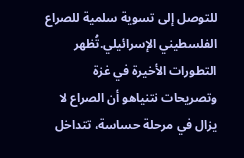للتوصل إلى تسوية سلمية للصراع الفلسطيني الإسرائيلي.تُظهر التطورات الأخيرة في غزة وتصريحات نتنياهو أن الصراع لا يزال في مرحلة حساسة، تتداخل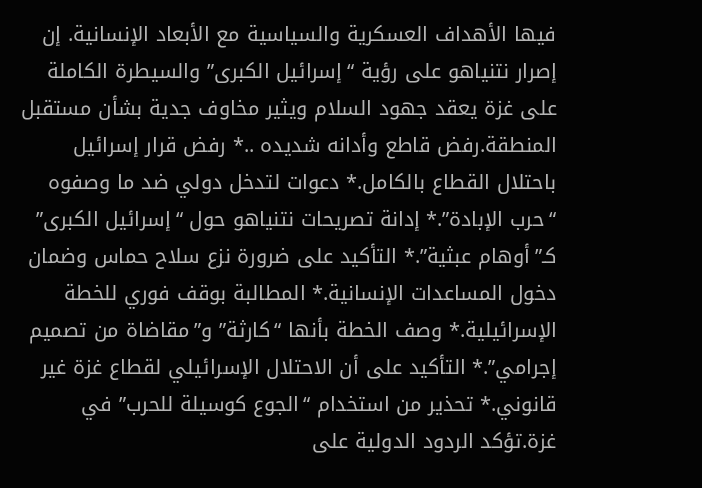فيها الأهداف العسكرية والسياسية مع الأبعاد الإنسانية. إن إصرار نتنياهو على رؤية “إسرائيل الكبرى” والسيطرة الكاملة على غزة يعقد جهود السلام ويثير مخاوف جدية بشأن مستقبل المنطقة.رفض قاطع وأدانه شديده ..* رفض قرار إسرائيل باحتلال القطاع بالكامل.* دعوات لتدخل دولي ضد ما وصفوه “حرب الإبادة”.* إدانة تصريحات نتنياهو حول “إسرائيل الكبرى” كـ”أوهام عبثية”.* التأكيد على ضرورة نزع سلاح حماس وضمان دخول المساعدات الإنسانية.* المطالبة بوقف فوري للخطة الإسرائيلية.* وصف الخطة بأنها “كارثة” و”مقاضاة من تصميم إجرامي”.* التأكيد على أن الاحتلال الإسرائيلي لقطاع غزة غير قانوني.* تحذير من استخدام “الجوع كوسيلة للحرب” في غزة.تؤكد الردود الدولية على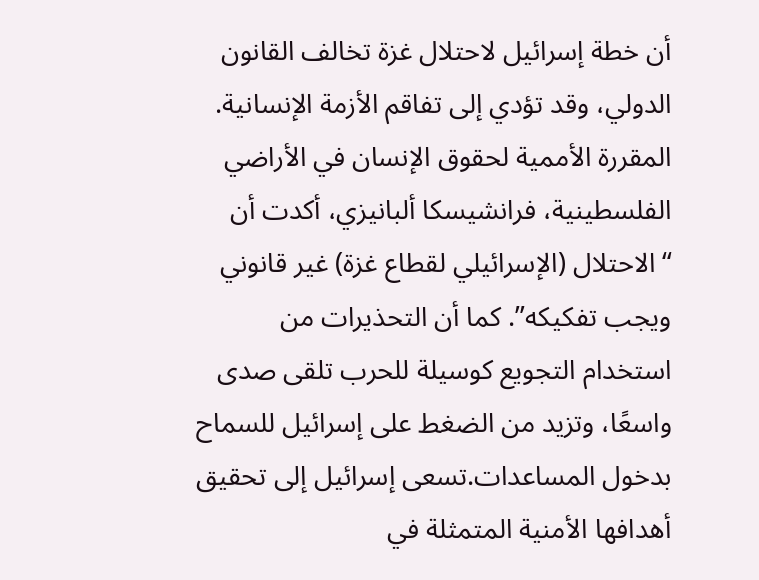أن خطة إسرائيل لاحتلال غزة تخالف القانون الدولي، وقد تؤدي إلى تفاقم الأزمة الإنسانية. المقررة الأممية لحقوق الإنسان في الأراضي الفلسطينية، فرانشيسكا ألبانيزي، أكدت أن “الاحتلال (الإسرائيلي لقطاع غزة) غير قانوني ويجب تفكيكه”. كما أن التحذيرات من استخدام التجويع كوسيلة للحرب تلقى صدى واسعًا، وتزيد من الضغط على إسرائيل للسماح بدخول المساعدات.تسعى إسرائيل إلى تحقيق أهدافها الأمنية المتمثلة في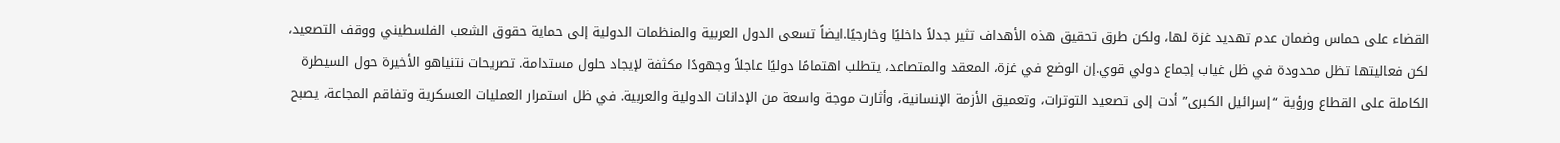القضاء على حماس وضمان عدم تهديد غزة لها، ولكن طرق تحقيق هذه الأهداف تثير جدلاً داخليًا وخارجيًا.ايضاً تسعى الدول العربية والمنظمات الدولية إلى حماية حقوق الشعب الفلسطيني ووقف التصعيد، لكن فعاليتها تظل محدودة في ظل غياب إجماع دولي قوي.إن الوضع في غزة، المعقد والمتصاعد، يتطلب اهتمامًا دوليًا عاجلاً وجهودًا مكثفة لإيجاد حلول مستدامة. تصريحات نتنياهو الأخيرة حول السيطرة الكاملة على القطاع ورؤية “إسرائيل الكبرى” أدت إلى تصعيد التوترات، وتعميق الأزمة الإنسانية، وأثارت موجة واسعة من الإدانات الدولية والعربية. في ظل استمرار العمليات العسكرية وتفاقم المجاعة، يصبح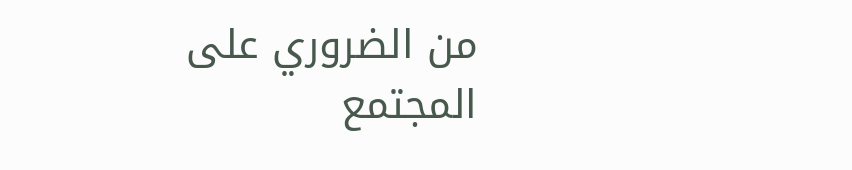من الضروري على المجتمع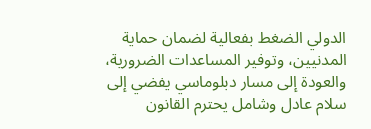الدولي الضغط بفعالية لضمان حماية المدنيين، وتوفير المساعدات الضرورية، والعودة إلى مسار دبلوماسي يفضي إلى سلام عادل وشامل يحترم القانون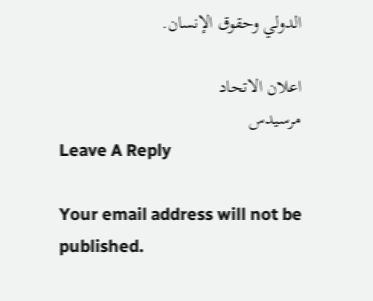الدولي وحقوق الإنسان.

اعلان الاتحاد
مرسيدس
Leave A Reply

Your email address will not be published.